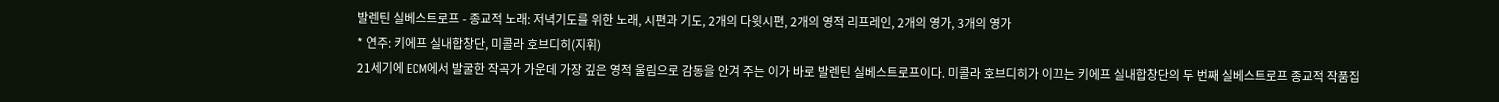발렌틴 실베스트로프 - 종교적 노래: 저녁기도를 위한 노래, 시편과 기도, 2개의 다윗시편, 2개의 영적 리프레인, 2개의 영가, 3개의 영가
* 연주: 키에프 실내합창단, 미콜라 호브디히(지휘)
21세기에 ECM에서 발굴한 작곡가 가운데 가장 깊은 영적 울림으로 감동을 안겨 주는 이가 바로 발렌틴 실베스트로프이다. 미콜라 호브디히가 이끄는 키에프 실내합창단의 두 번째 실베스트로프 종교적 작품집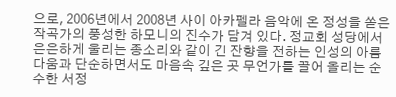으로, 2006년에서 2008년 사이 아카펠라 음악에 온 정성을 쏟은 작곡가의 풍성한 하모니의 진수가 담겨 있다. 정교회 성당에서 은은하게 울리는 종소리와 같이 긴 잔향을 전하는 인성의 아름다움과 단순하면서도 마음속 깊은 곳 무언가를 끌어 올리는 순수한 서정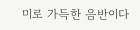미로 가득한 음반이다